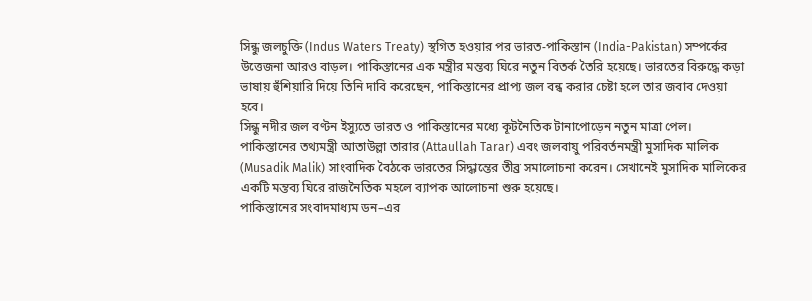সিন্ধু জলচুক্তি (Indus Waters Treaty) স্থগিত হওয়ার পর ভারত-পাকিস্তান (India-Pakistan) সম্পর্কের উত্তেজনা আরও বাড়ল। পাকিস্তানের এক মন্ত্রীর মন্তব্য ঘিরে নতুন বিতর্ক তৈরি হয়েছে। ভারতের বিরুদ্ধে কড়া ভাষায় হুঁশিয়ারি দিয়ে তিনি দাবি করেছেন, পাকিস্তানের প্রাপ্য জল বন্ধ করার চেষ্টা হলে তার জবাব দেওয়া হবে।
সিন্ধু নদীর জল বণ্টন ইস্যুতে ভারত ও পাকিস্তানের মধ্যে কূটনৈতিক টানাপোড়েন নতুন মাত্রা পেল। পাকিস্তানের তথ্যমন্ত্রী আতাউল্লা তারার (Attaullah Tarar) এবং জলবায়ু পরিবর্তনমন্ত্রী মুসাদিক মালিক (Musadik Malik) সাংবাদিক বৈঠকে ভারতের সিদ্ধান্তের তীব্র সমালোচনা করেন। সেখানেই মুসাদিক মালিকের একটি মন্তব্য ঘিরে রাজনৈতিক মহলে ব্যাপক আলোচনা শুরু হয়েছে।
পাকিস্তানের সংবাদমাধ্যম ডন–এর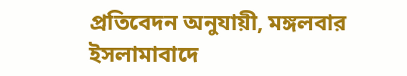প্রতিবেদন অনুযায়ী, মঙ্গলবার ইসলামাবাদে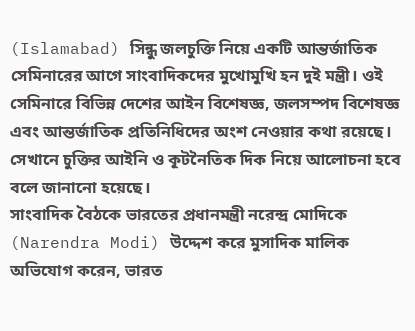(Islamabad) সিন্ধু জলচুক্তি নিয়ে একটি আন্তর্জাতিক সেমিনারের আগে সাংবাদিকদের মুখোমুখি হন দুই মন্ত্রী। ওই সেমিনারে বিভিন্ন দেশের আইন বিশেষজ্ঞ, জলসম্পদ বিশেষজ্ঞ এবং আন্তর্জাতিক প্রতিনিধিদের অংশ নেওয়ার কথা রয়েছে। সেখানে চুক্তির আইনি ও কূটনৈতিক দিক নিয়ে আলোচনা হবে বলে জানানো হয়েছে।
সাংবাদিক বৈঠকে ভারতের প্রধানমন্ত্রী নরেন্দ্র মোদিকে (Narendra Modi) উদ্দেশ করে মুসাদিক মালিক অভিযোগ করেন, ভারত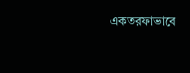একতরফাভাবে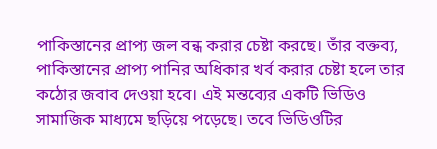পাকিস্তানের প্রাপ্য জল বন্ধ করার চেষ্টা করছে। তাঁর বক্তব্য, পাকিস্তানের প্রাপ্য পানির অধিকার খর্ব করার চেষ্টা হলে তার কঠোর জবাব দেওয়া হবে। এই মন্তব্যের একটি ভিডিও সামাজিক মাধ্যমে ছড়িয়ে পড়েছে। তবে ভিডিওটির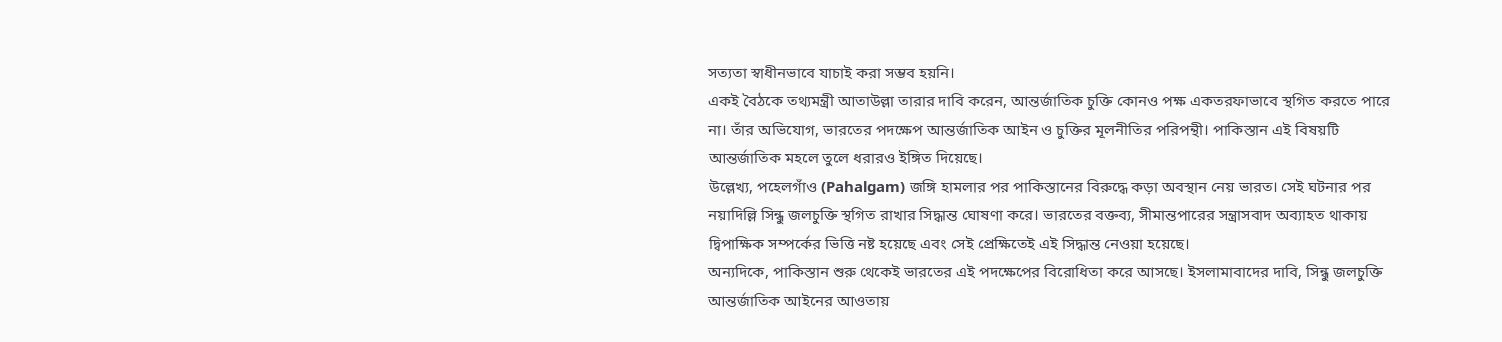সত্যতা স্বাধীনভাবে যাচাই করা সম্ভব হয়নি।
একই বৈঠকে তথ্যমন্ত্রী আতাউল্লা তারার দাবি করেন, আন্তর্জাতিক চুক্তি কোনও পক্ষ একতরফাভাবে স্থগিত করতে পারে না। তাঁর অভিযোগ, ভারতের পদক্ষেপ আন্তর্জাতিক আইন ও চুক্তির মূলনীতির পরিপন্থী। পাকিস্তান এই বিষয়টি আন্তর্জাতিক মহলে তুলে ধরারও ইঙ্গিত দিয়েছে।
উল্লেখ্য, পহেলগাঁও (Pahalgam) জঙ্গি হামলার পর পাকিস্তানের বিরুদ্ধে কড়া অবস্থান নেয় ভারত। সেই ঘটনার পর নয়াদিল্লি সিন্ধু জলচুক্তি স্থগিত রাখার সিদ্ধান্ত ঘোষণা করে। ভারতের বক্তব্য, সীমান্তপারের সন্ত্রাসবাদ অব্যাহত থাকায় দ্বিপাক্ষিক সম্পর্কের ভিত্তি নষ্ট হয়েছে এবং সেই প্রেক্ষিতেই এই সিদ্ধান্ত নেওয়া হয়েছে।
অন্যদিকে, পাকিস্তান শুরু থেকেই ভারতের এই পদক্ষেপের বিরোধিতা করে আসছে। ইসলামাবাদের দাবি, সিন্ধু জলচুক্তি আন্তর্জাতিক আইনের আওতায়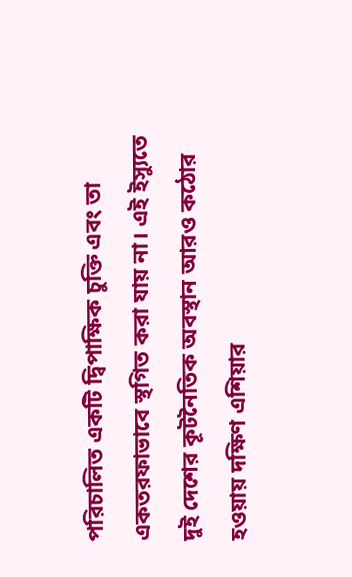পরিচালিত একটি দ্বিপাক্ষিক চুক্তি এবং তা একতরফাভাবে স্থগিত করা যায় না। এই ইস্যুতে দুই দেশের কূটনৈতিক অবস্থান আরও কঠোর হওয়ায় দক্ষিণ এশিয়ার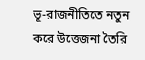ভূ-রাজনীতিতে নতুন করে উত্তেজনা তৈরি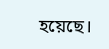হয়েছে।